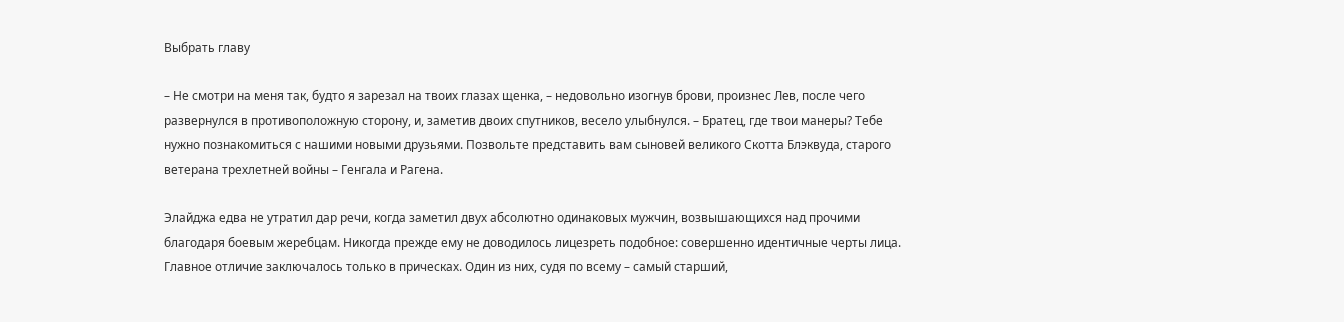Выбрать главу

– Не смотри на меня так, будто я зарезал на твоих глазах щенка, – недовольно изогнув брови, произнес Лев, после чего развернулся в противоположную сторону, и, заметив двоих спутников, весело улыбнулся. – Братец, где твои манеры? Тебе нужно познакомиться с нашими новыми друзьями. Позвольте представить вам сыновей великого Скотта Блэквуда, старого ветерана трехлетней войны – Генгала и Рагена.

Элайджа едва не утратил дар речи, когда заметил двух абсолютно одинаковых мужчин, возвышающихся над прочими благодаря боевым жеребцам. Никогда прежде ему не доводилось лицезреть подобное: совершенно идентичные черты лица. Главное отличие заключалось только в прическах. Один из них, судя по всему – самый старший,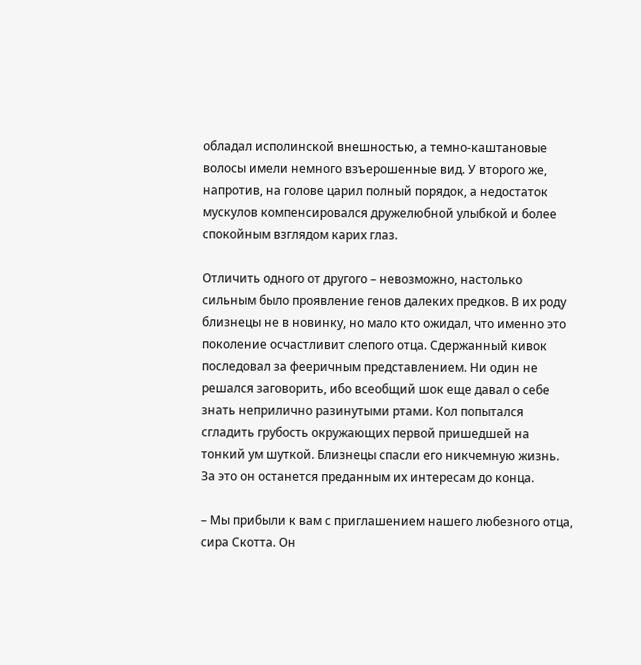обладал исполинской внешностью, а темно-каштановые волосы имели немного взъерошенные вид. У второго же, напротив, на голове царил полный порядок, а недостаток мускулов компенсировался дружелюбной улыбкой и более спокойным взглядом карих глаз.

Отличить одного от другого – невозможно, настолько сильным было проявление генов далеких предков. В их роду близнецы не в новинку, но мало кто ожидал, что именно это поколение осчастливит слепого отца. Сдержанный кивок последовал за фееричным представлением. Ни один не решался заговорить, ибо всеобщий шок еще давал о себе знать неприлично разинутыми ртами. Кол попытался сгладить грубость окружающих первой пришедшей на тонкий ум шуткой. Близнецы спасли его никчемную жизнь. За это он останется преданным их интересам до конца.

– Мы прибыли к вам с приглашением нашего любезного отца, сира Скотта. Он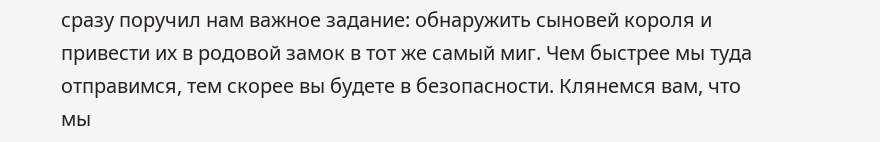сразу поручил нам важное задание: обнаружить сыновей короля и привести их в родовой замок в тот же самый миг. Чем быстрее мы туда отправимся, тем скорее вы будете в безопасности. Клянемся вам, что мы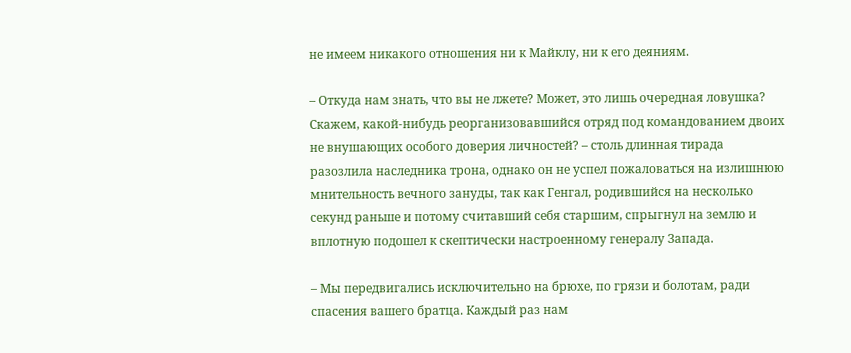не имеем никакого отношения ни к Майклу, ни к его деяниям.

– Откуда нам знать, что вы не лжете? Может, это лишь очередная ловушка? Скажем, какой-нибудь реорганизовавшийся отряд под командованием двоих не внушающих особого доверия личностей? – столь длинная тирада разозлила наследника трона, однако он не успел пожаловаться на излишнюю мнительность вечного зануды, так как Генгал, родившийся на несколько секунд раньше и потому считавший себя старшим, спрыгнул на землю и вплотную подошел к скептически настроенному генералу Запада.

– Мы передвигались исключительно на брюхе, по грязи и болотам, ради спасения вашего братца. Каждый раз нам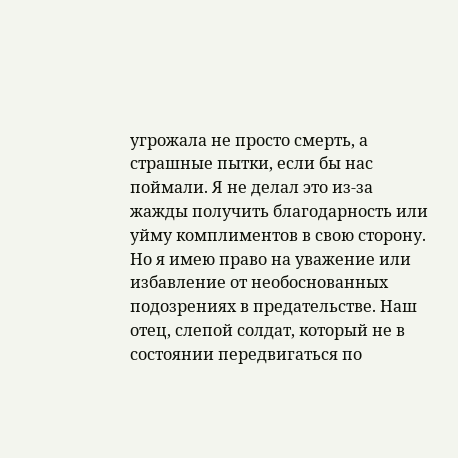угрожала не просто смерть, а страшные пытки, если бы нас поймали. Я не делал это из-за жажды получить благодарность или уйму комплиментов в свою сторону. Но я имею право на уважение или избавление от необоснованных подозрениях в предательстве. Наш отец, слепой солдат, который не в состоянии передвигаться по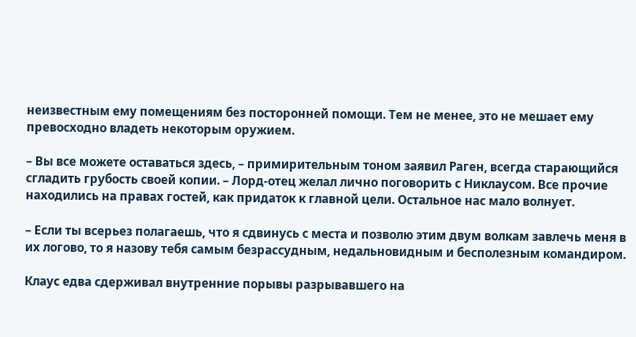неизвестным ему помещениям без посторонней помощи. Тем не менее, это не мешает ему превосходно владеть некоторым оружием.

– Вы все можете оставаться здесь, – примирительным тоном заявил Раген, всегда старающийся сгладить грубость своей копии. – Лорд-отец желал лично поговорить с Никлаусом. Все прочие находились на правах гостей, как придаток к главной цели. Остальное нас мало волнует.

– Если ты всерьез полагаешь, что я сдвинусь с места и позволю этим двум волкам завлечь меня в их логово, то я назову тебя самым безрассудным, недальновидным и бесполезным командиром.

Клаус едва сдерживал внутренние порывы разрывавшего на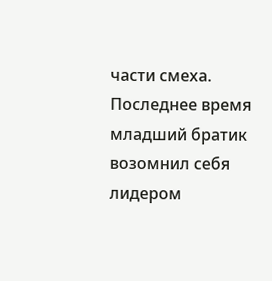части смеха. Последнее время младший братик возомнил себя лидером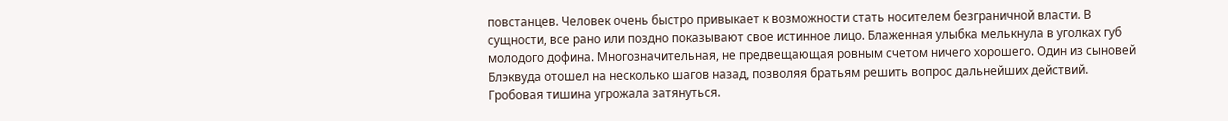повстанцев. Человек очень быстро привыкает к возможности стать носителем безграничной власти. В сущности, все рано или поздно показывают свое истинное лицо. Блаженная улыбка мелькнула в уголках губ молодого дофина. Многозначительная, не предвещающая ровным счетом ничего хорошего. Один из сыновей Блэквуда отошел на несколько шагов назад, позволяя братьям решить вопрос дальнейших действий. Гробовая тишина угрожала затянуться.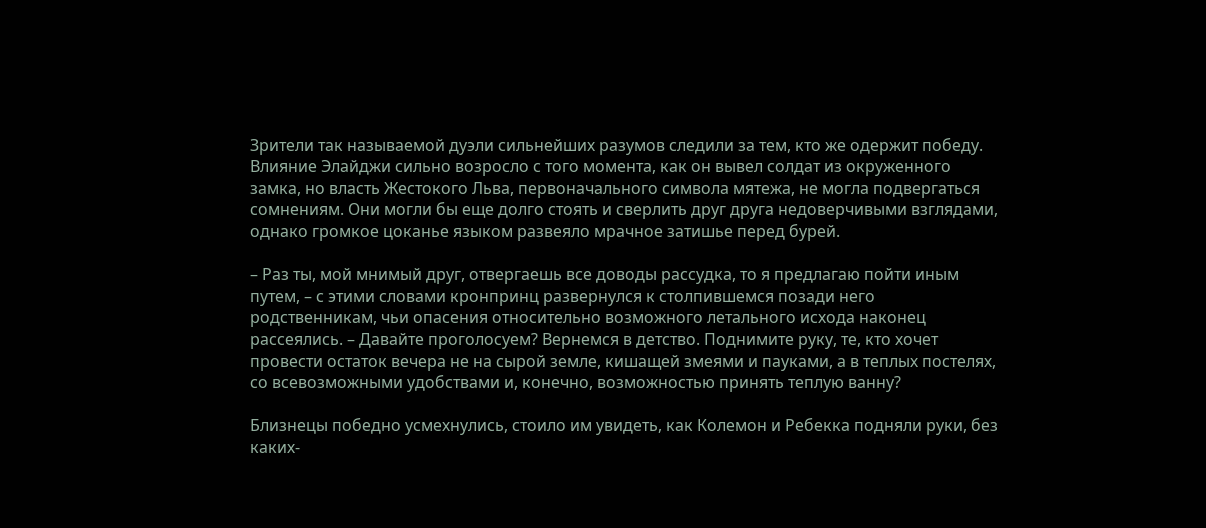Зрители так называемой дуэли сильнейших разумов следили за тем, кто же одержит победу. Влияние Элайджи сильно возросло с того момента, как он вывел солдат из окруженного замка, но власть Жестокого Льва, первоначального символа мятежа, не могла подвергаться сомнениям. Они могли бы еще долго стоять и сверлить друг друга недоверчивыми взглядами, однако громкое цоканье языком развеяло мрачное затишье перед бурей.

– Раз ты, мой мнимый друг, отвергаешь все доводы рассудка, то я предлагаю пойти иным путем, – с этими словами кронпринц развернулся к столпившемся позади него родственникам, чьи опасения относительно возможного летального исхода наконец рассеялись. – Давайте проголосуем? Вернемся в детство. Поднимите руку, те, кто хочет провести остаток вечера не на сырой земле, кишащей змеями и пауками, а в теплых постелях, со всевозможными удобствами и, конечно, возможностью принять теплую ванну?

Близнецы победно усмехнулись, стоило им увидеть, как Колемон и Ребекка подняли руки, без каких-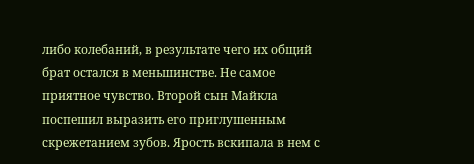либо колебаний, в результате чего их общий брат остался в меньшинстве. Не самое приятное чувство. Второй сын Майкла поспешил выразить его приглушенным скрежетанием зубов. Ярость вскипала в нем с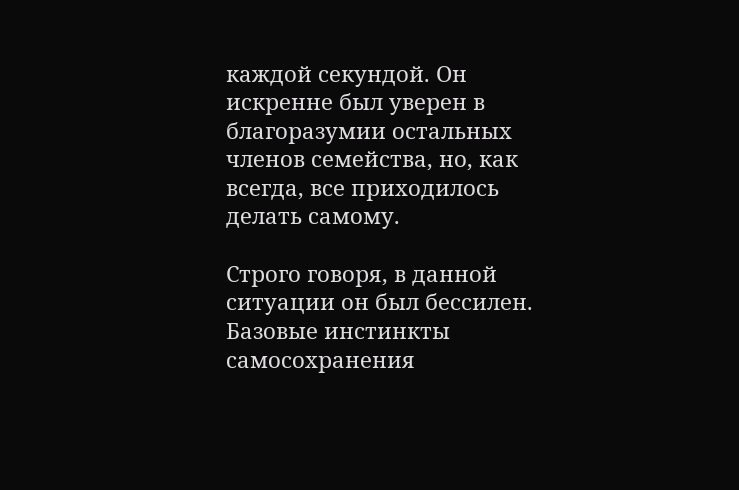каждой секундой. Он искренне был уверен в благоразумии остальных членов семейства, но, как всегда, все приходилось делать самому.

Строго говоря, в данной ситуации он был бессилен. Базовые инстинкты самосохранения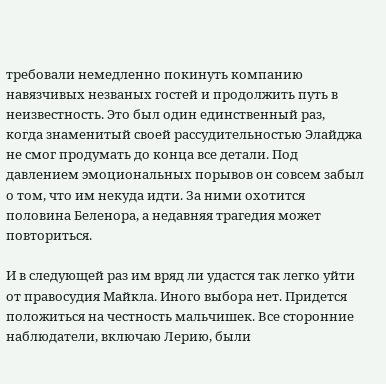требовали немедленно покинуть компанию навязчивых незваных гостей и продолжить путь в неизвестность. Это был один единственный раз, когда знаменитый своей рассудительностью Элайджа не смог продумать до конца все детали. Под давлением эмоциональных порывов он совсем забыл о том, что им некуда идти. За ними охотится половина Беленора, а недавняя трагедия может повториться.

И в следующей раз им вряд ли удастся так легко уйти от правосудия Майкла. Иного выбора нет. Придется положиться на честность мальчишек. Все сторонние наблюдатели, включаю Лерию, были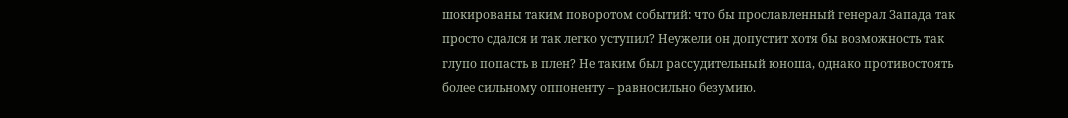шокированы таким поворотом событий: что бы прославленный генерал Запада так просто сдался и так легко уступил? Неужели он допустит хотя бы возможность так глупо попасть в плен? Не таким был рассудительный юноша, однако противостоять более сильному оппоненту – равносильно безумию.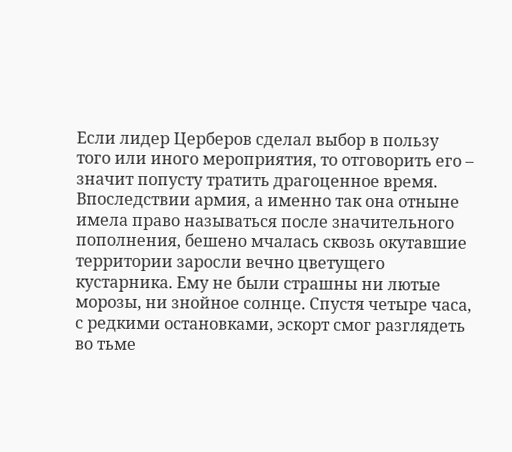Если лидер Церберов сделал выбор в пользу того или иного мероприятия, то отговорить его – значит попусту тратить драгоценное время. Впоследствии армия, а именно так она отныне имела право называться после значительного пополнения, бешено мчалась сквозь окутавшие территории заросли вечно цветущего кустарника. Ему не были страшны ни лютые морозы, ни знойное солнце. Спустя четыре часа, с редкими остановками, эскорт смог разглядеть во тьме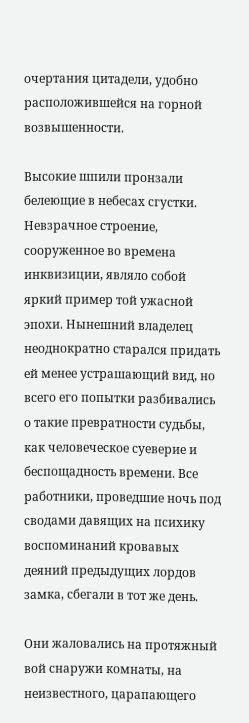очертания цитадели, удобно расположившейся на горной возвышенности.

Высокие шпили пронзали белеющие в небесах сгустки. Невзрачное строение, сооруженное во времена инквизиции, являло собой яркий пример той ужасной эпохи. Нынешний владелец неоднократно старался придать ей менее устрашающий вид, но всего его попытки разбивались о такие превратности судьбы, как человеческое суеверие и беспощадность времени. Все работники, проведшие ночь под сводами давящих на психику воспоминаний кровавых деяний предыдущих лордов замка, сбегали в тот же день.

Они жаловались на протяжный вой снаружи комнаты, на неизвестного, царапающего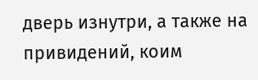дверь изнутри, а также на привидений, коим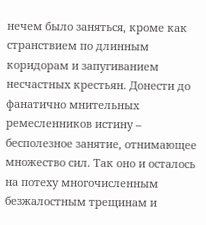нечем было заняться, кроме как странствием по длинным коридорам и запугиванием несчастных крестьян. Донести до фанатично мнительных ремесленников истину – бесполезное занятие, отнимающее множество сил. Так оно и осталось на потеху многочисленным безжалостным трещинам и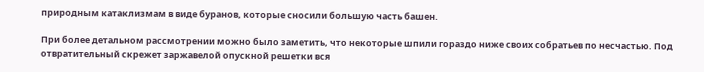природным катаклизмам в виде буранов, которые сносили большую часть башен.

При более детальном рассмотрении можно было заметить, что некоторые шпили гораздо ниже своих собратьев по несчастью. Под отвратительный скрежет заржавелой опускной решетки вся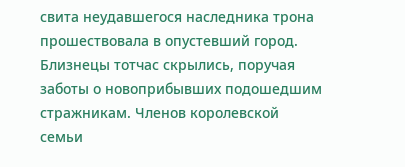свита неудавшегося наследника трона прошествовала в опустевший город. Близнецы тотчас скрылись, поручая заботы о новоприбывших подошедшим стражникам. Членов королевской семьи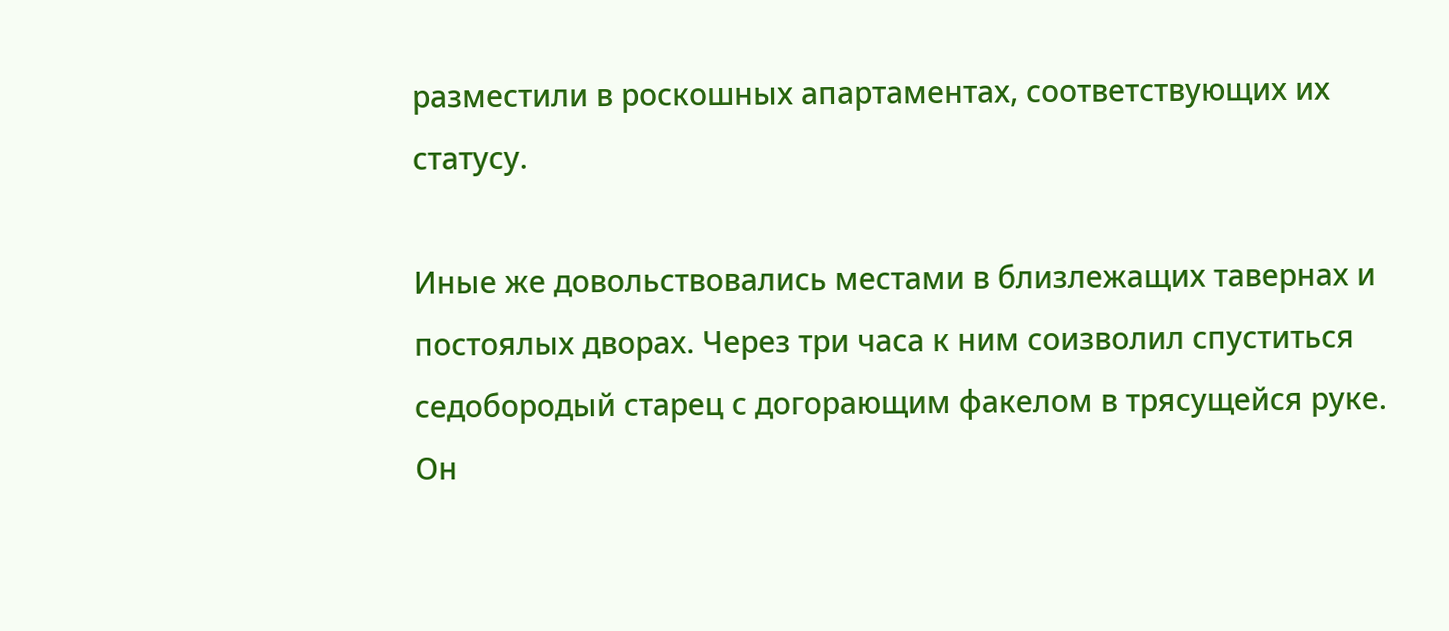разместили в роскошных апартаментах, соответствующих их статусу.

Иные же довольствовались местами в близлежащих тавернах и постоялых дворах. Через три часа к ним соизволил спуститься седобородый старец с догорающим факелом в трясущейся руке. Он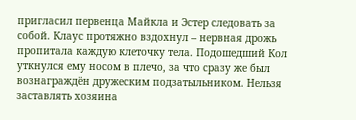пригласил первенца Майкла и Эстер следовать за собой. Клаус протяжно вздохнул – нервная дрожь пропитала каждую клеточку тела. Подошедший Кол уткнулся ему носом в плечо, за что сразу же был вознаграждён дружеским подзатыльником. Нельзя заставлять хозяина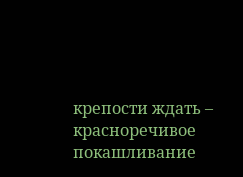крепости ждать – красноречивое покашливание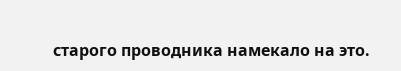старого проводника намекало на это.